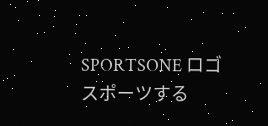SPORTSONE ロゴ スポーツする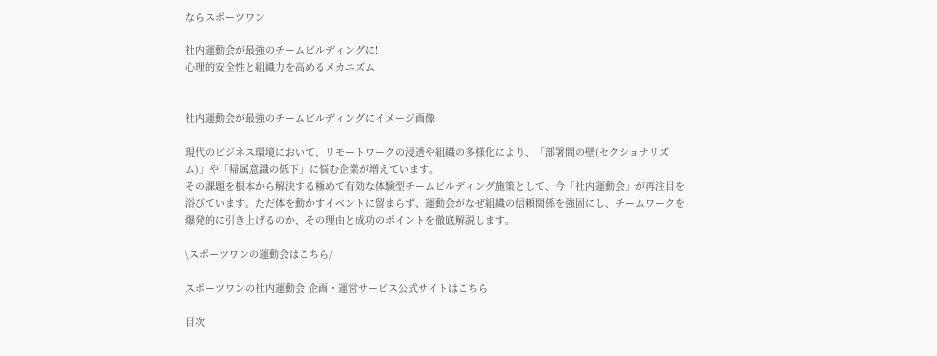ならスポーツワン

社内運動会が最強のチームビルディングに!
心理的安全性と組織力を高めるメカニズム


社内運動会が最強のチームビルディングにイメージ画像

現代のビジネス環境において、リモートワークの浸透や組織の多様化により、「部署間の壁(セクショナリズム)」や「帰属意識の低下」に悩む企業が増えています。
その課題を根本から解決する極めて有効な体験型チームビルディング施策として、今「社内運動会」が再注目を浴びています。ただ体を動かすイベントに留まらず、運動会がなぜ組織の信頼関係を強固にし、チームワークを爆発的に引き上げるのか、その理由と成功のポイントを徹底解説します。

\スポーツワンの運動会はこちら/

スポーツワンの社内運動会 企画・運営サービス公式サイトはこちら

目次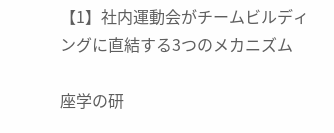【1】社内運動会がチームビルディングに直結する3つのメカニズム

座学の研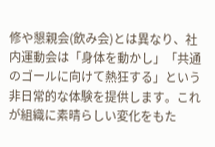修や懇親会(飲み会)とは異なり、社内運動会は「身体を動かし」「共通のゴールに向けて熱狂する」という非日常的な体験を提供します。これが組織に素晴らしい変化をもた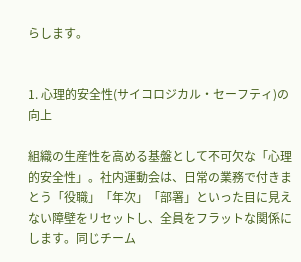らします。


1. 心理的安全性(サイコロジカル・セーフティ)の向上

組織の生産性を高める基盤として不可欠な「心理的安全性」。社内運動会は、日常の業務で付きまとう「役職」「年次」「部署」といった目に見えない障壁をリセットし、全員をフラットな関係にします。同じチーム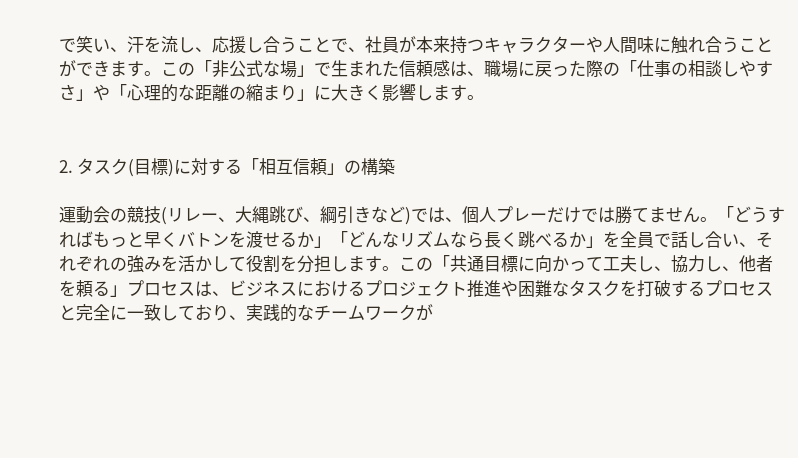で笑い、汗を流し、応援し合うことで、社員が本来持つキャラクターや人間味に触れ合うことができます。この「非公式な場」で生まれた信頼感は、職場に戻った際の「仕事の相談しやすさ」や「心理的な距離の縮まり」に大きく影響します。


2. タスク(目標)に対する「相互信頼」の構築

運動会の競技(リレー、大縄跳び、綱引きなど)では、個人プレーだけでは勝てません。「どうすればもっと早くバトンを渡せるか」「どんなリズムなら長く跳べるか」を全員で話し合い、それぞれの強みを活かして役割を分担します。この「共通目標に向かって工夫し、協力し、他者を頼る」プロセスは、ビジネスにおけるプロジェクト推進や困難なタスクを打破するプロセスと完全に一致しており、実践的なチームワークが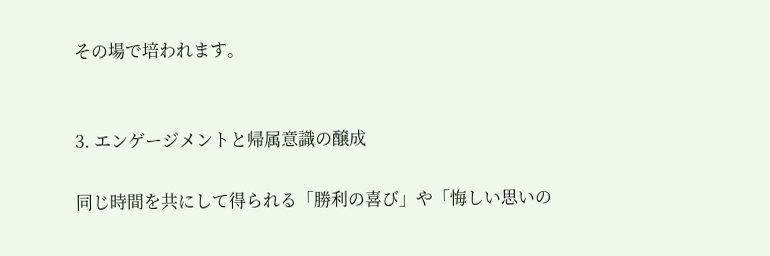その場で培われます。


3. エンゲージメントと帰属意識の醸成

同じ時間を共にして得られる「勝利の喜び」や「悔しい思いの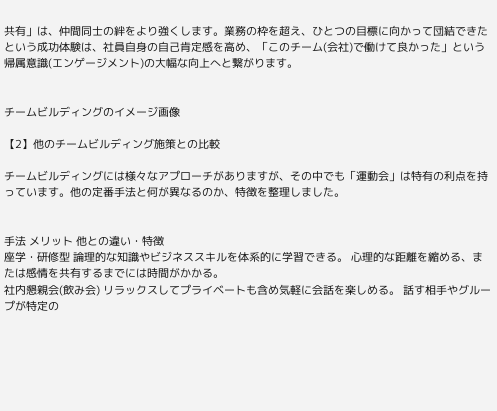共有」は、仲間同士の絆をより強くします。業務の枠を超え、ひとつの目標に向かって団結できたという成功体験は、社員自身の自己肯定感を高め、「このチーム(会社)で働けて良かった」という帰属意識(エンゲージメント)の大幅な向上へと繋がります。


チームビルディングのイメージ画像

【2】他のチームビルディング施策との比較

チームビルディングには様々なアプローチがありますが、その中でも「運動会」は特有の利点を持っています。他の定番手法と何が異なるのか、特徴を整理しました。


手法 メリット 他との違い・特徴
座学・研修型 論理的な知識やビジネススキルを体系的に学習できる。 心理的な距離を縮める、または感情を共有するまでには時間がかかる。
社内懇親会(飲み会) リラックスしてプライベートも含め気軽に会話を楽しめる。 話す相手やグループが特定の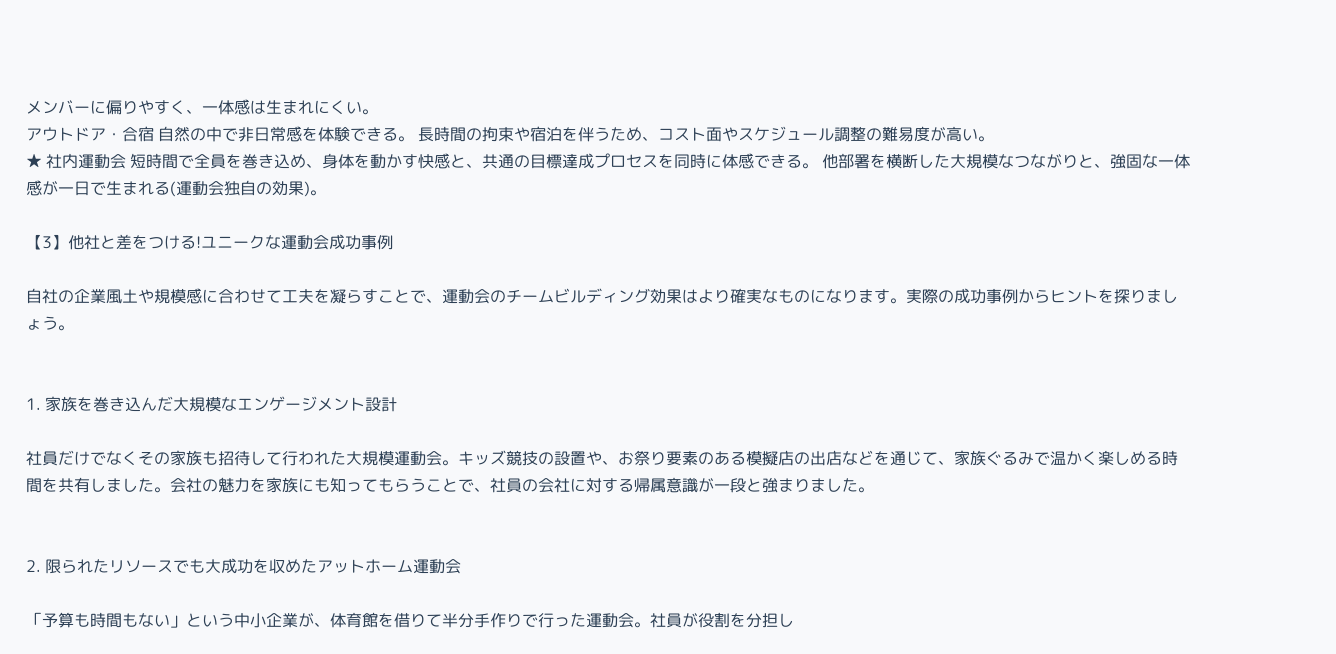メンバーに偏りやすく、一体感は生まれにくい。
アウトドア・合宿 自然の中で非日常感を体験できる。 長時間の拘束や宿泊を伴うため、コスト面やスケジュール調整の難易度が高い。
★ 社内運動会 短時間で全員を巻き込め、身体を動かす快感と、共通の目標達成プロセスを同時に体感できる。 他部署を横断した大規模なつながりと、強固な一体感が一日で生まれる(運動会独自の効果)。

【3】他社と差をつける!ユニークな運動会成功事例

自社の企業風土や規模感に合わせて工夫を凝らすことで、運動会のチームビルディング効果はより確実なものになります。実際の成功事例からヒントを探りましょう。


1. 家族を巻き込んだ大規模なエンゲージメント設計

社員だけでなくその家族も招待して行われた大規模運動会。キッズ競技の設置や、お祭り要素のある模擬店の出店などを通じて、家族ぐるみで温かく楽しめる時間を共有しました。会社の魅力を家族にも知ってもらうことで、社員の会社に対する帰属意識が一段と強まりました。


2. 限られたリソースでも大成功を収めたアットホーム運動会

「予算も時間もない」という中小企業が、体育館を借りて半分手作りで行った運動会。社員が役割を分担し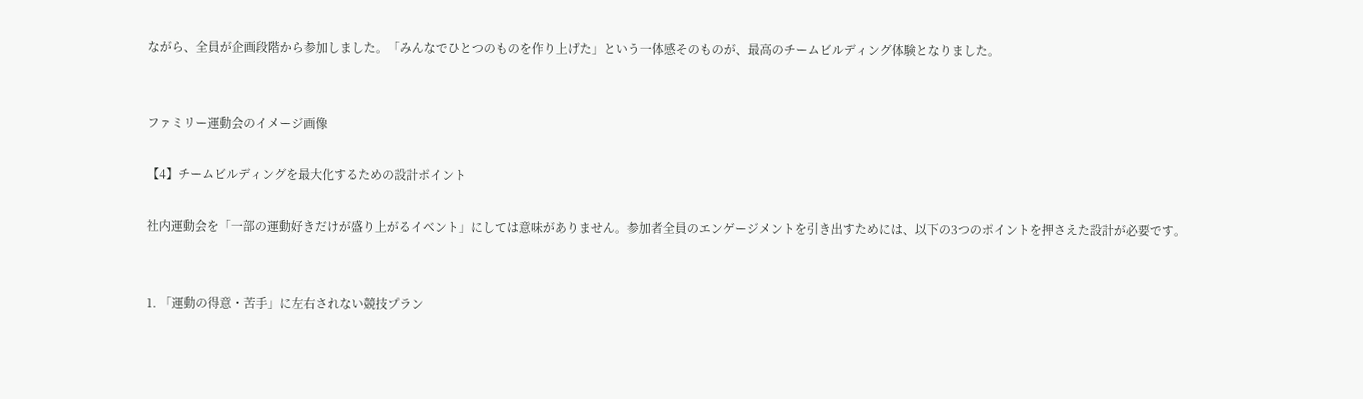ながら、全員が企画段階から参加しました。「みんなでひとつのものを作り上げた」という一体感そのものが、最高のチームビルディング体験となりました。


ファミリー運動会のイメージ画像

【4】チームビルディングを最大化するための設計ポイント

社内運動会を「一部の運動好きだけが盛り上がるイベント」にしては意味がありません。参加者全員のエンゲージメントを引き出すためには、以下の3つのポイントを押さえた設計が必要です。


1. 「運動の得意・苦手」に左右されない競技プラン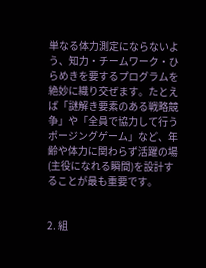単なる体力測定にならないよう、知力・チームワーク・ひらめきを要するプログラムを絶妙に織り交ぜます。たとえば「謎解き要素のある戦略競争」や「全員で協力して行うポージングゲーム」など、年齢や体力に関わらず活躍の場(主役になれる瞬間)を設計することが最も重要です。


2. 組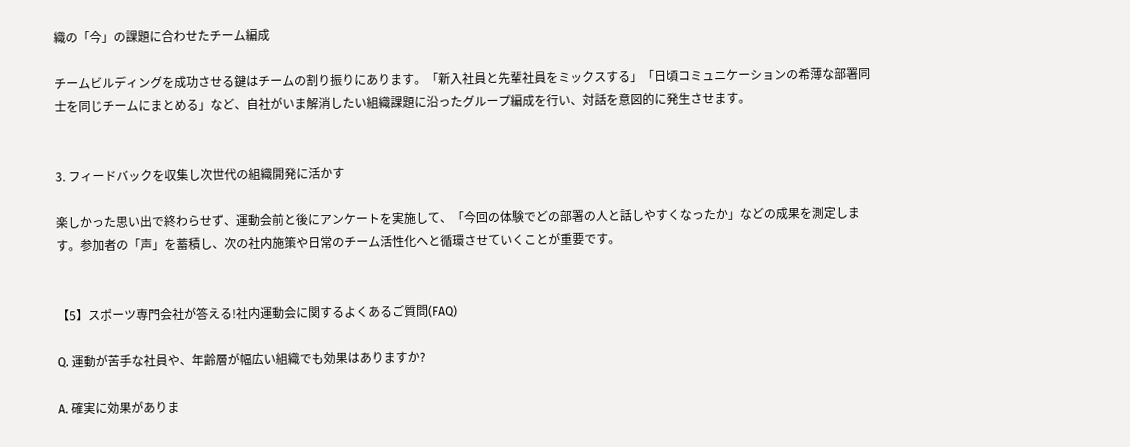織の「今」の課題に合わせたチーム編成

チームビルディングを成功させる鍵はチームの割り振りにあります。「新入社員と先輩社員をミックスする」「日頃コミュニケーションの希薄な部署同士を同じチームにまとめる」など、自社がいま解消したい組織課題に沿ったグループ編成を行い、対話を意図的に発生させます。


3. フィードバックを収集し次世代の組織開発に活かす

楽しかった思い出で終わらせず、運動会前と後にアンケートを実施して、「今回の体験でどの部署の人と話しやすくなったか」などの成果を測定します。参加者の「声」を蓄積し、次の社内施策や日常のチーム活性化へと循環させていくことが重要です。


【5】スポーツ専門会社が答える!社内運動会に関するよくあるご質問(FAQ)

Q. 運動が苦手な社員や、年齢層が幅広い組織でも効果はありますか?

A. 確実に効果がありま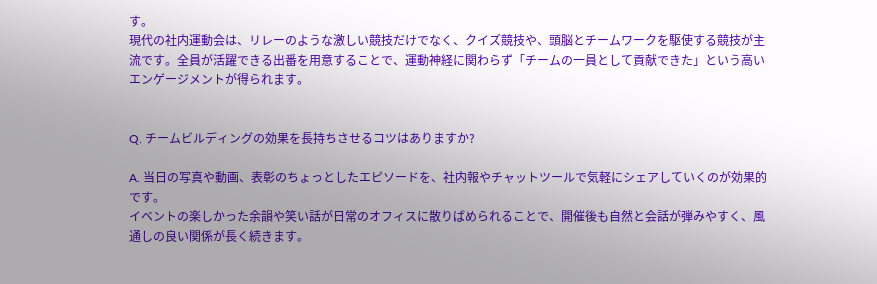す。
現代の社内運動会は、リレーのような激しい競技だけでなく、クイズ競技や、頭脳とチームワークを駆使する競技が主流です。全員が活躍できる出番を用意することで、運動神経に関わらず「チームの一員として貢献できた」という高いエンゲージメントが得られます。


Q. チームビルディングの効果を長持ちさせるコツはありますか?

A. 当日の写真や動画、表彰のちょっとしたエピソードを、社内報やチャットツールで気軽にシェアしていくのが効果的です。
イベントの楽しかった余韻や笑い話が日常のオフィスに散りばめられることで、開催後も自然と会話が弾みやすく、風通しの良い関係が長く続きます。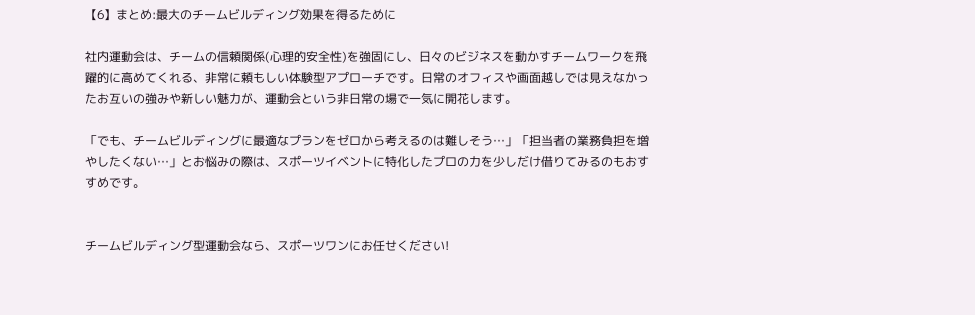【6】まとめ:最大のチームビルディング効果を得るために

社内運動会は、チームの信頼関係(心理的安全性)を強固にし、日々のビジネスを動かすチームワークを飛躍的に高めてくれる、非常に頼もしい体験型アプローチです。日常のオフィスや画面越しでは見えなかったお互いの強みや新しい魅力が、運動会という非日常の場で一気に開花します。

「でも、チームビルディングに最適なプランをゼロから考えるのは難しそう…」「担当者の業務負担を増やしたくない…」とお悩みの際は、スポーツイベントに特化したプロの力を少しだけ借りてみるのもおすすめです。


チームビルディング型運動会なら、スポーツワンにお任せください!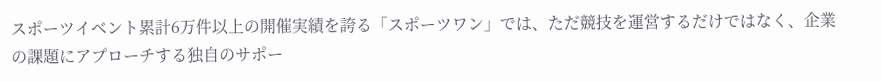スポーツイベント累計6万件以上の開催実績を誇る「スポーツワン」では、ただ競技を運営するだけではなく、企業の課題にアプローチする独自のサポー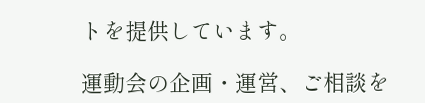トを提供しています。

運動会の企画・運営、ご相談を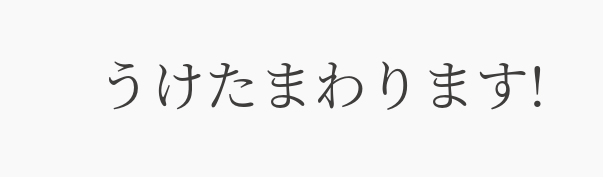うけたまわります!